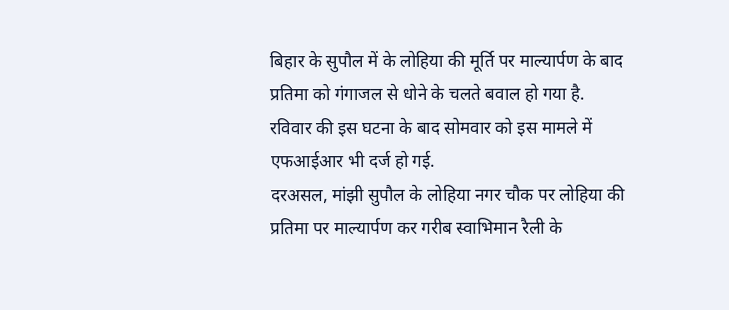बिहार के सुपौल में के लोहिया की मूर्ति पर माल्यार्पण के बाद प्रतिमा को गंगाजल से धोने के चलते बवाल हो गया है. रविवार की इस घटना के बाद सोमवार को इस मामले में एफआईआर भी दर्ज हो गई.
दरअसल, मांझी सुपौल के लोहिया नगर चौक पर लोहिया की प्रतिमा पर माल्यार्पण कर गरीब स्वाभिमान रैली के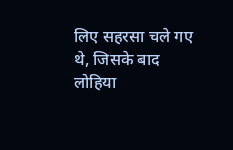लिए सहरसा चले गए थे, जिसके बाद लोहिया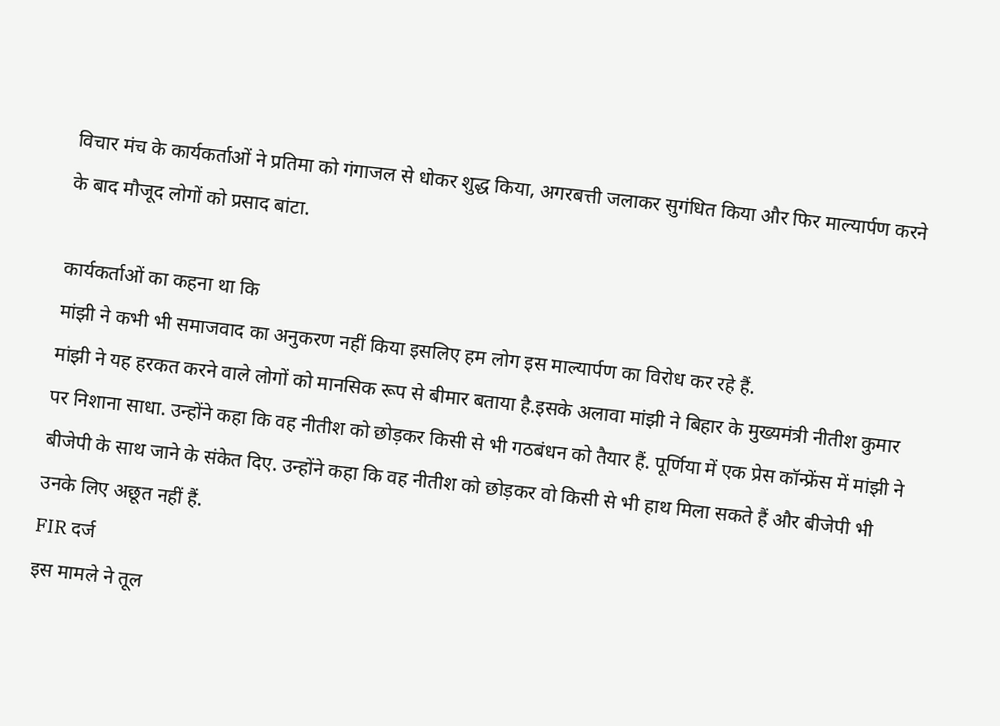विचार मंच के कार्यकर्ताओं ने प्रतिमा को गंगाजल से धोकर शुद्ध किया, अगरबत्ती जलाकर सुगंधित किया और फिर माल्यार्पण करने के बाद मौजूद लोगों को प्रसाद बांटा.

कार्यकर्ताओं का कहना था कि
मांझी ने कभी भी समाजवाद का अनुकरण नहीं किया इसलिए हम लोग इस माल्यार्पण का विरोध कर रहे हैं.
मांझी ने यह हरकत करने वाले लोगों को मानसिक रूप से बीमार बताया है.इसके अलावा मांझी ने बिहार के मुख्यमंत्री नीतीश कुमार पर निशाना साधा. उन्होंने कहा कि वह नीतीश को छोड़कर किसी से भी गठबंधन को तैयार हैं. पूर्णिया में एक प्रेस कॉन्फ्रेंस में मांझी ने बीजेपी के साथ जाने के संकेत दिए. उन्होंने कहा कि वह नीतीश को छोड़कर वो किसी से भी हाथ मिला सकते हैं और बीजेपी भी उनके लिए अछूत नहीं हैं.
FIR दर्ज
इस मामले ने तूल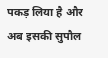पकड़ लिया है और अब इसकी सुपौल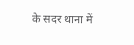के सदर थाना में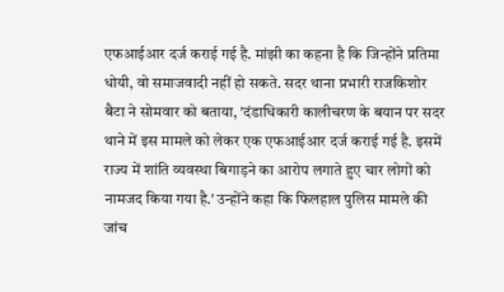एफआईआर दर्ज कराई गई है. मांझी का कहना है कि जिन्होंने प्रतिमा धोयी, वो समाजवादी नहीं हो सकते. सदर थाना प्रभारी राजकिशोर बैटा ने सोमवार को बताया, 'दंडाधिकारी कालीचरण के बयान पर सदर थाने में इस मामले को लेकर एक एफआईआर दर्ज कराई गई है. इसमें राज्य में शांति व्यवस्था बिगाड़ने का आरोप लगाते हुए चार लोगों को नामजद किया गया है.' उन्होंने कहा कि फिलहाल पुलिस मामले की जांच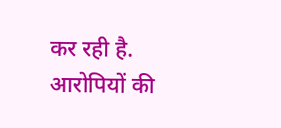कर रही है. आरोपियों की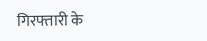गिरफ्तारी के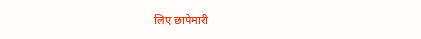लिए छापेमारी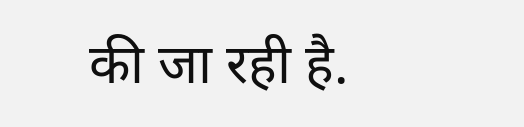की जा रही है.